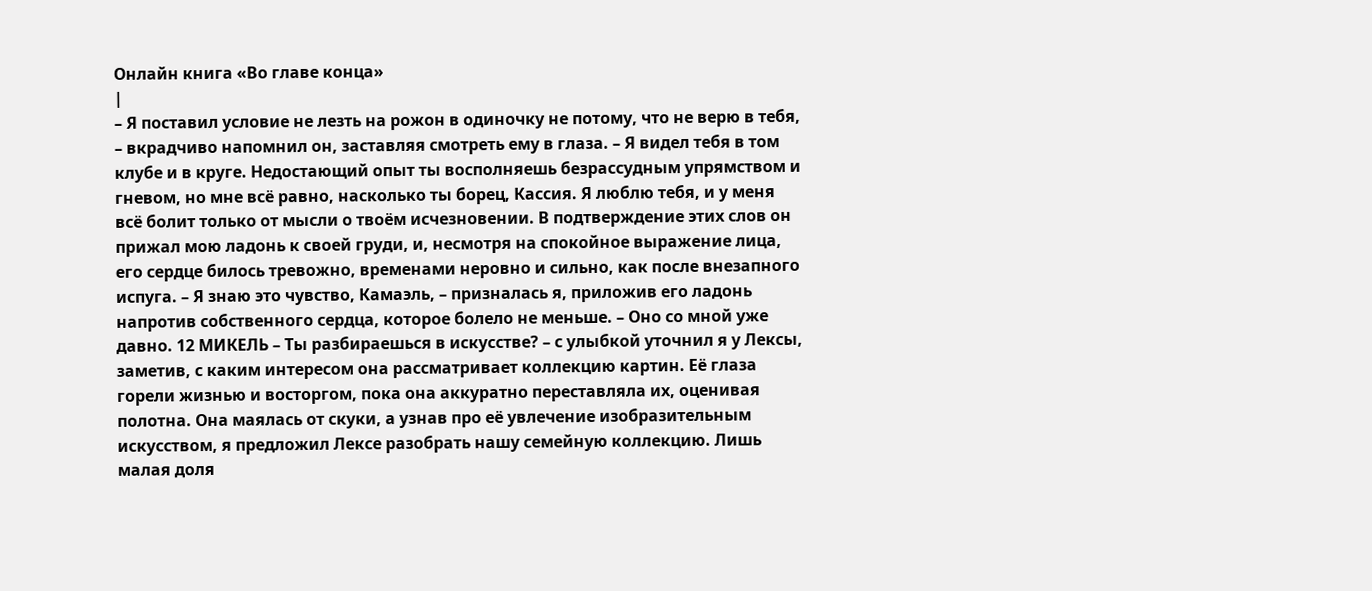Онлайн книга «Во главе конца»
|
– Я поставил условие не лезть на рожон в одиночку не потому, что не верю в тебя, – вкрадчиво напомнил он, заставляя смотреть ему в глаза. – Я видел тебя в том клубе и в круге. Недостающий опыт ты восполняешь безрассудным упрямством и гневом, но мне всё равно, насколько ты борец, Кассия. Я люблю тебя, и у меня всё болит только от мысли о твоём исчезновении. В подтверждение этих слов он прижал мою ладонь к своей груди, и, несмотря на спокойное выражение лица, его сердце билось тревожно, временами неровно и сильно, как после внезапного испуга. – Я знаю это чувство, Камаэль, – призналась я, приложив его ладонь напротив собственного сердца, которое болело не меньше. – Оно со мной уже давно. 12 МИКЕЛЬ – Ты разбираешься в искусстве? – с улыбкой уточнил я у Лексы, заметив, с каким интересом она рассматривает коллекцию картин. Её глаза горели жизнью и восторгом, пока она аккуратно переставляла их, оценивая полотна. Она маялась от скуки, а узнав про её увлечение изобразительным искусством, я предложил Лексе разобрать нашу семейную коллекцию. Лишь малая доля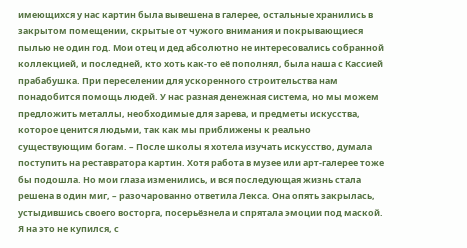имеющихся у нас картин была вывешена в галерее, остальные хранились в закрытом помещении, скрытые от чужого внимания и покрывающиеся пылью не один год. Мои отец и дед абсолютно не интересовались собранной коллекцией, и последней, кто хоть как-то её пополнял, была наша с Кассией прабабушка. При переселении для ускоренного строительства нам понадобится помощь людей. У нас разная денежная система, но мы можем предложить металлы, необходимые для зарева, и предметы искусства, которое ценится людьми, так как мы приближены к реально существующим богам. – После школы я хотела изучать искусство, думала поступить на реставратора картин. Хотя работа в музее или арт-галерее тоже бы подошла. Но мои глаза изменились, и вся последующая жизнь стала решена в один миг, – разочарованно ответила Лекса. Она опять закрылась, устыдившись своего восторга, посерьёзнела и спрятала эмоции под маской. Я на это не купился, с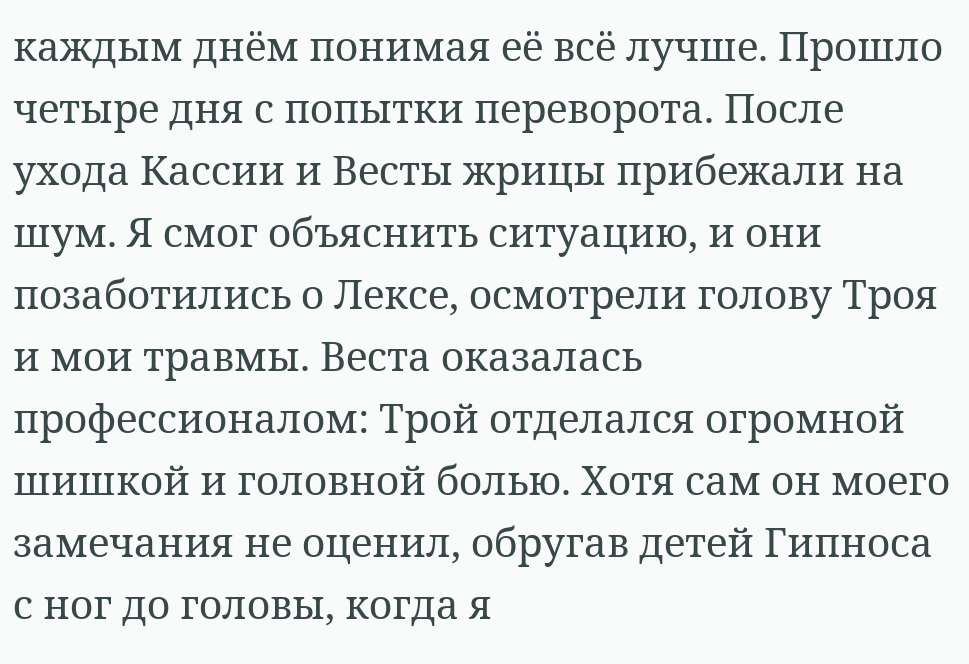каждым днём понимая её всё лучше. Прошло четыре дня с попытки переворота. После ухода Кассии и Весты жрицы прибежали на шум. Я смог объяснить ситуацию, и они позаботились о Лексе, осмотрели голову Троя и мои травмы. Веста оказалась профессионалом: Трой отделался огромной шишкой и головной болью. Хотя сам он моего замечания не оценил, обругав детей Гипноса с ног до головы, когда я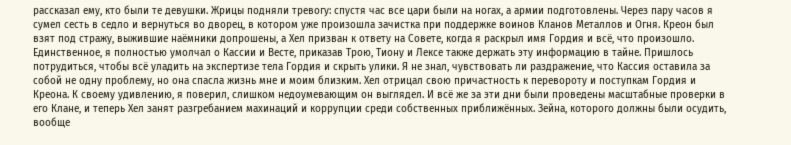рассказал ему, кто были те девушки. Жрицы подняли тревогу: спустя час все цари были на ногах, а армии подготовлены. Через пару часов я сумел сесть в седло и вернуться во дворец, в котором уже произошла зачистка при поддержке воинов Кланов Металлов и Огня. Креон был взят под стражу, выжившие наёмники допрошены, а Хел призван к ответу на Совете, когда я раскрыл имя Гордия и всё, что произошло. Единственное, я полностью умолчал о Кассии и Весте, приказав Трою, Тиону и Лексе также держать эту информацию в тайне. Пришлось потрудиться, чтобы всё уладить на экспертизе тела Гордия и скрыть улики. Я не знал, чувствовать ли раздражение, что Кассия оставила за собой не одну проблему, но она спасла жизнь мне и моим близким. Хел отрицал свою причастность к перевороту и поступкам Гордия и Креона. К своему удивлению, я поверил, слишком недоумевающим он выглядел. И всё же за эти дни были проведены масштабные проверки в его Клане, и теперь Хел занят разгребанием махинаций и коррупции среди собственных приближённых. Зейна, которого должны были осудить, вообще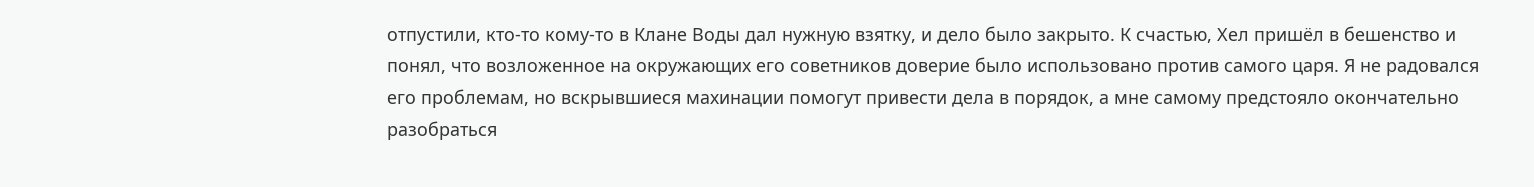отпустили, кто-то кому-то в Клане Воды дал нужную взятку, и дело было закрыто. К счастью, Хел пришёл в бешенство и понял, что возложенное на окружающих его советников доверие было использовано против самого царя. Я не радовался его проблемам, но вскрывшиеся махинации помогут привести дела в порядок, а мне самому предстояло окончательно разобраться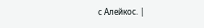с Алейкос. |